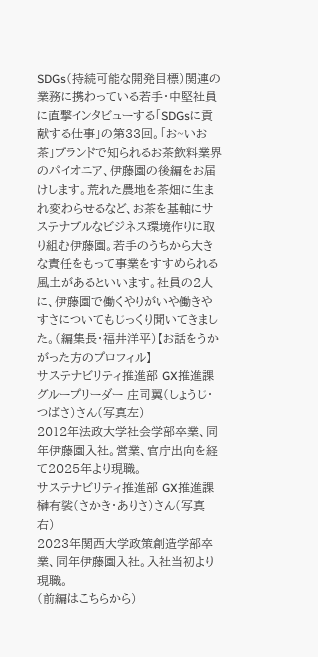SDGs(持続可能な開発目標)関連の業務に携わっている若手・中堅社員に直撃インタビューする「SDGsに貢献する仕事」の第33回。「お~いお茶」ブランドで知られるお茶飲料業界のパイオニア、伊藤園の後編をお届けします。荒れた農地を茶畑に生まれ変わらせるなど、お茶を基軸にサステナブルなビジネス環境作りに取り組む伊藤園。若手のうちから大きな責任をもって事業をすすめられる風土があるといいます。社員の2人に、伊藤園で働くやりがいや働きやすさについてもじっくり聞いてきました。(編集長・福井洋平)【お話をうかがった方のプロフィル】
サステナビリティ推進部 GX推進課 グループリーダー 庄司翼(しょうじ・つばさ)さん(写真左)
2012年法政大学社会学部卒業、同年伊藤園入社。営業、官庁出向を経て2025年より現職。
サステナビリティ推進部 GX推進課 榊有裟(さかき・ありさ)さん(写真右)
2023年関西大学政策創造学部卒業、同年伊藤園入社。入社当初より現職。
(前編はこちらから)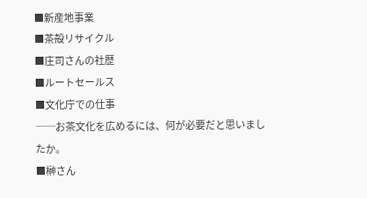■新産地事業
■茶殻リサイクル
■庄司さんの社歴
■ルートセールス
■文化庁での仕事
──お茶文化を広めるには、何が必要だと思いましたか。
■榊さん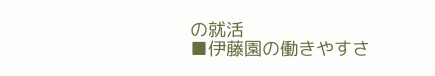の就活
■伊藤園の働きやすさ